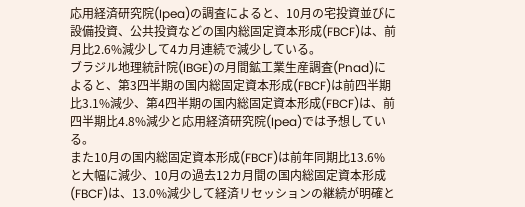応用経済研究院(Ipea)の調査によると、10月の宅投資並びに設備投資、公共投資などの国内総固定資本形成(FBCF)は、前月比2.6%減少して4カ月連続で減少している。
ブラジル地理統計院(IBGE)の月間鉱工業生産調査(Pnad)によると、第3四半期の国内総固定資本形成(FBCF)は前四半期比3.1%減少、第4四半期の国内総固定資本形成(FBCF)は、前四半期比4.8%減少と応用経済研究院(Ipea)では予想している。
また10月の国内総固定資本形成(FBCF)は前年同期比13.6%と大幅に減少、10月の過去12カ月間の国内総固定資本形成(FBCF)は、13.0%減少して経済リセッションの継続が明確と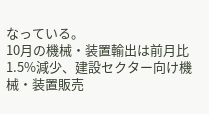なっている。
10月の機械・装置輸出は前月比1.5%減少、建設セクター向け機械・装置販売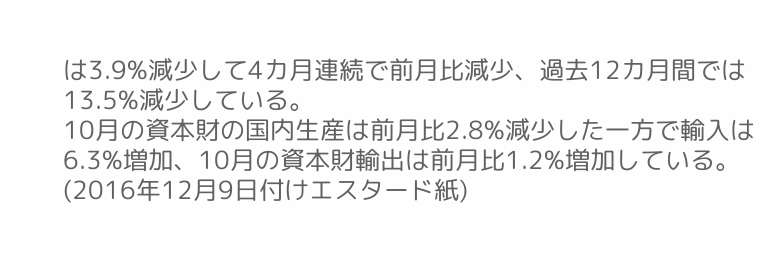は3.9%減少して4カ月連続で前月比減少、過去12カ月間では13.5%減少している。
10月の資本財の国内生産は前月比2.8%減少した一方で輸入は6.3%増加、10月の資本財輸出は前月比1.2%増加している。(2016年12月9日付けエスタード紙)